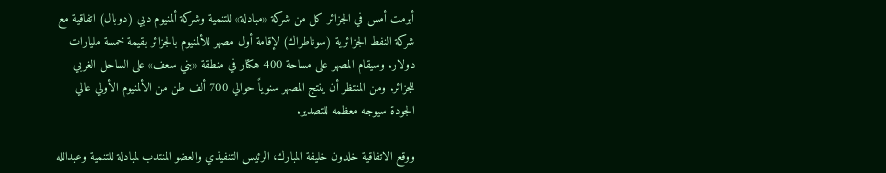أبرمت أمس في الجزائر كل من شركة «مبادلة» للتنمية وشركة ألمنيوم دبي (دوبال) اتفاقية مع شركة النفط الجزائرية (سوناطراك) لإقامة أول مصهر للألمنيوم بالجزائر بقيمة خمسة مليارات دولار. وسيقام المصهر على مساحة 400 هكتار في منطقة «بني سعف» على الساحل الغربي للجزائر. ومن المنتظر أن ينتج المصهر سنوياً حوالي 700 ألف طن من الألمنيوم الأولي عالي الجودة سيوجه معظمه للتصدير.

ووقع الاتفاقية خلدون خليفة المبارك، الرئيس التنفيذي والعضو المنتدب لمبادلة للتنمية وعبدالله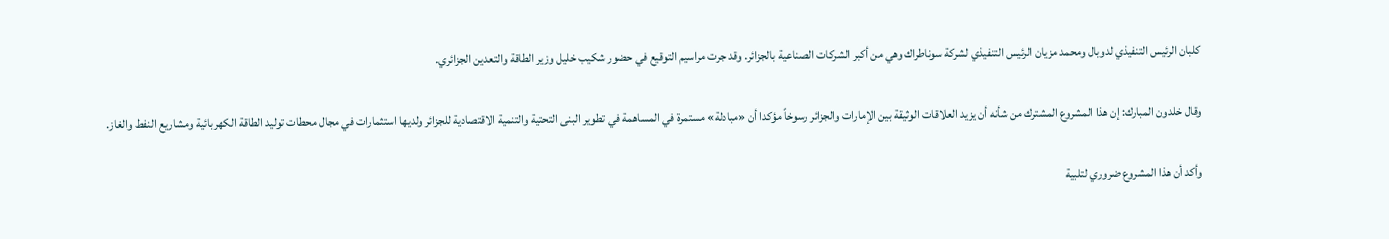كلبان الرئيس التنفيذي لدوبال ومحمد مزيان الرئيس التنفيذي لشركة سوناطراك وهي من أكبر الشركات الصناعية بالجزائر. وقد جرت مراسيم التوقيع في حضور شكيب خليل وزير الطاقة والتعدين الجزائري.

وقال خلدون المبارك: إن هذا المشروع المشترك من شأنه أن يزيد العلاقات الوثيقة بين الإمارات والجزائر رسوخاً مؤكدا أن «مبادلة» مستمرة في المساهمة في تطوير البنى التحتية والتنمية الاقتصادية للجزائر ولديها استثمارات في مجال محطات توليد الطاقة الكهربائية ومشاريع النفط والغاز.

وأكد أن هذا المشروع ضروري لتلبية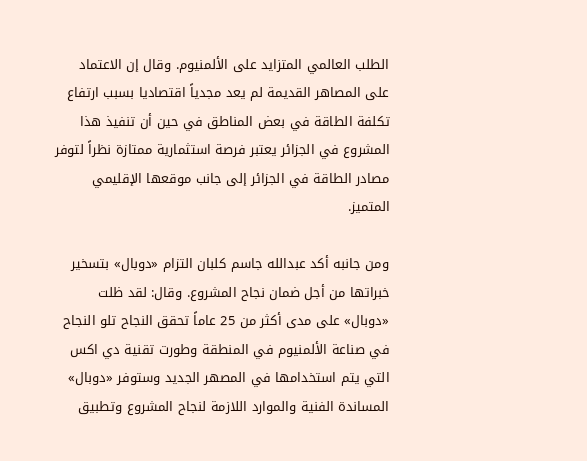الطلب العالمي المتزايد على الألمنيوم. وقال إن الاعتماد على المصاهر القديمة لم يعد مجدياً اقتصاديا بسبب ارتفاع تكلفة الطاقة في بعض المناطق في حين أن تنفيذ هذا المشروع في الجزائر يعتبر فرصة استثمارية ممتازة نظراً لتوفر مصادر الطاقة في الجزائر إلى جانب موقعها الإقليمي المتميز.

ومن جانبه أكد عبدالله جاسم كلبان التزام «دوبال» بتسخير خبراتها من أجل ضمان نجاح المشروع. وقال: لقد ظلت «دوبال» على مدى أكثر من 25 عاماً تحقق النجاح تلو النجاح في صناعة الألمنيوم في المنطقة وطورت تقنية دي اكس التي يتم استخدامها في المصهر الجديد وستوفر «دوبال» المساندة الفنية والموارد اللازمة لنجاح المشروع وتطبيق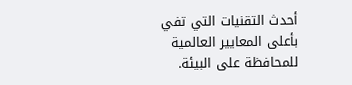أحدث التقنيات التي تفي بأعلى المعايير العالمية للمحافظة على البيئة.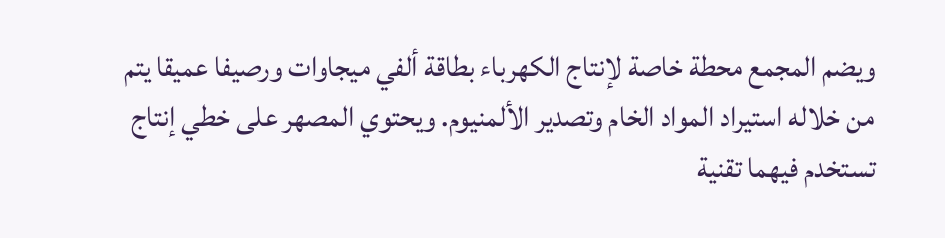ويضم المجمع محطة خاصة لإنتاج الكهرباء بطاقة ألفي ميجاوات ورصيفا عميقا يتم من خلاله استيراد المواد الخام وتصدير الألمنيوم. ويحتوي المصهر على خطي إنتاج تستخدم فيهما تقنية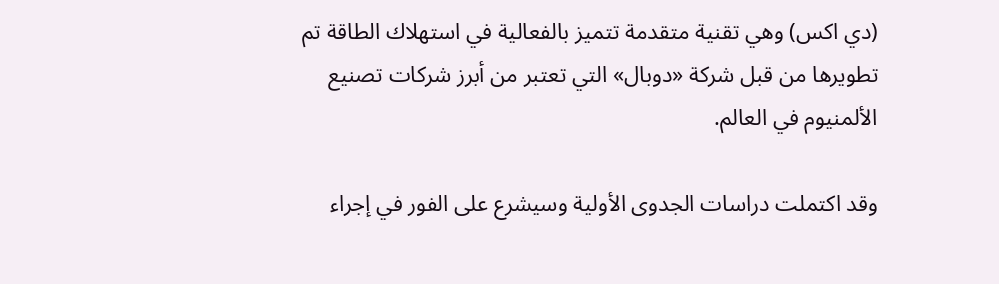(دي اكس) وهي تقنية متقدمة تتميز بالفعالية في استهلاك الطاقة تم تطويرها من قبل شركة «دوبال» التي تعتبر من أبرز شركات تصنيع الألمنيوم في العالم.

وقد اكتملت دراسات الجدوى الأولية وسيشرع على الفور في إجراء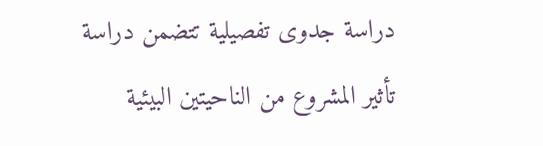دراسة جدوى تفصيلية تتضمن دراسة تأثير المشروع من الناحيتين البيئية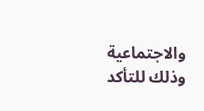والاجتماعية وذلك للتأكد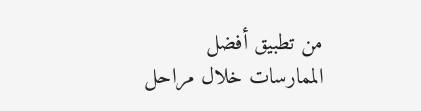من تطبيق أفضل الممارسات خلال مراحل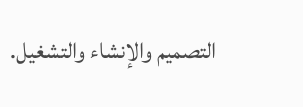التصميم والإنشاء والتشغيل.